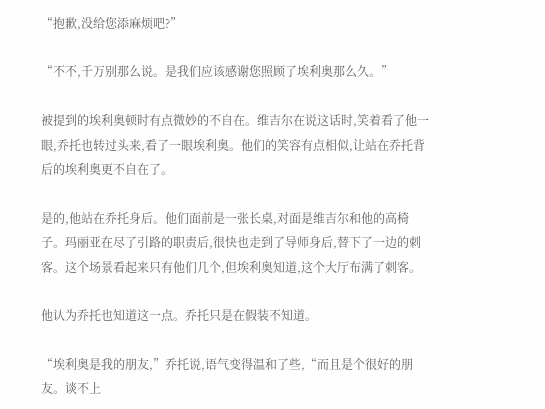“抱歉,没给您添麻烦吧?”

“不不,千万别那么说。是我们应该感谢您照顾了埃利奥那么久。”

被提到的埃利奥顿时有点微妙的不自在。维吉尔在说这话时,笑着看了他一眼,乔托也转过头来,看了一眼埃利奥。他们的笑容有点相似,让站在乔托背后的埃利奥更不自在了。

是的,他站在乔托身后。他们面前是一张长桌,对面是维吉尔和他的高椅子。玛丽亚在尽了引路的职责后,很快也走到了导师身后,替下了一边的刺客。这个场景看起来只有他们几个,但埃利奥知道,这个大厅布满了刺客。

他认为乔托也知道这一点。乔托只是在假装不知道。

“埃利奥是我的朋友,”乔托说,语气变得温和了些,“而且是个很好的朋友。谈不上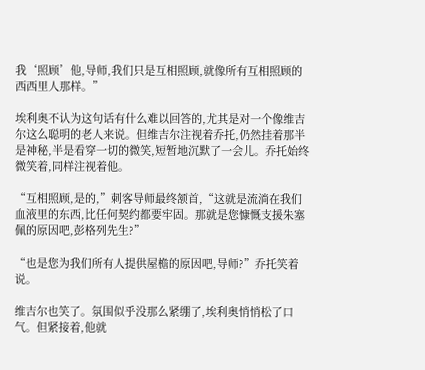我‘照顾’他,导师,我们只是互相照顾,就像所有互相照顾的西西里人那样。”

埃利奥不认为这句话有什么难以回答的,尤其是对一个像维吉尔这么聪明的老人来说。但维吉尔注视着乔托,仍然挂着那半是神秘,半是看穿一切的微笑,短暂地沉默了一会儿。乔托始终微笑着,同样注视着他。

“互相照顾,是的,”刺客导师最终颔首,“这就是流淌在我们血液里的东西,比任何契约都要牢固。那就是您慷慨支援朱塞佩的原因吧,彭格列先生?”

“也是您为我们所有人提供屋檐的原因吧,导师?”乔托笑着说。

维吉尔也笑了。氛围似乎没那么紧绷了,埃利奥悄悄松了口气。但紧接着,他就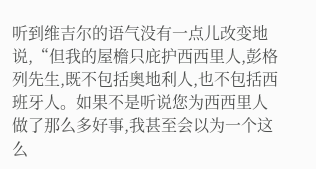听到维吉尔的语气没有一点儿改变地说,“但我的屋檐只庇护西西里人,彭格列先生,既不包括奥地利人,也不包括西班牙人。如果不是听说您为西西里人做了那么多好事,我甚至会以为一个这么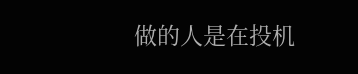做的人是在投机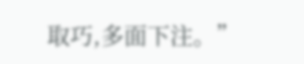取巧,多面下注。”